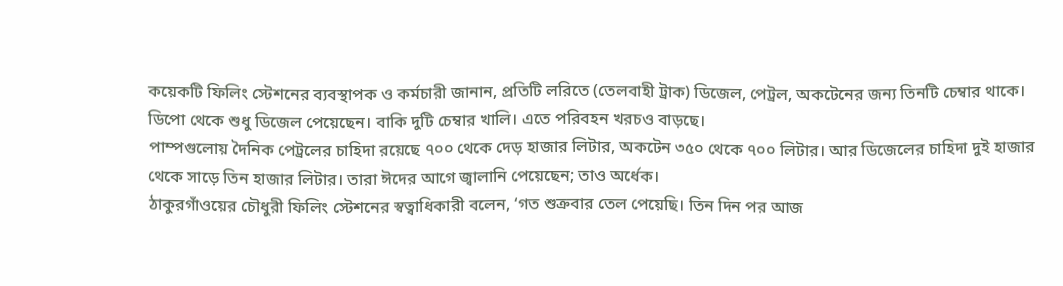কয়েকটি ফিলিং স্টেশনের ব্যবস্থাপক ও কর্মচারী জানান, প্রতিটি লরিতে (তেলবাহী ট্রাক) ডিজেল, পেট্রল, অকটেনের জন্য তিনটি চেম্বার থাকে। ডিপো থেকে শুধু ডিজেল পেয়েছেন। বাকি দুটি চেম্বার খালি। এতে পরিবহন খরচও বাড়ছে।
পাম্পগুলোয় দৈনিক পেট্রলের চাহিদা রয়েছে ৭০০ থেকে দেড় হাজার লিটার, অকটেন ৩৫০ থেকে ৭০০ লিটার। আর ডিজেলের চাহিদা দুই হাজার থেকে সাড়ে তিন হাজার লিটার। তারা ঈদের আগে জ্বালানি পেয়েছেন; তাও অর্ধেক।
ঠাকুরগাঁওয়ের চৌধুরী ফিলিং স্টেশনের স্বত্বাধিকারী বলেন, ‘গত শুক্রবার তেল পেয়েছি। তিন দিন পর আজ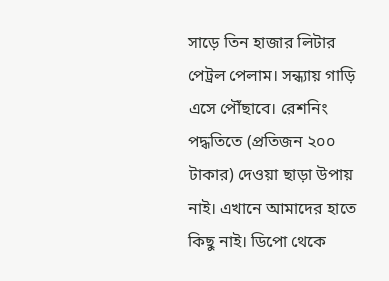সাড়ে তিন হাজার লিটার পেট্রল পেলাম। সন্ধ্যায় গাড়ি এসে পৌঁছাবে। রেশনিং পদ্ধতিতে (প্রতিজন ২০০ টাকার) দেওয়া ছাড়া উপায় নাই। এখানে আমাদের হাতে কিছু নাই। ডিপো থেকে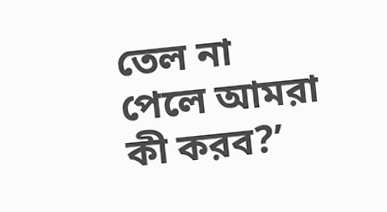তেল না পেলে আমরা কী করব?’